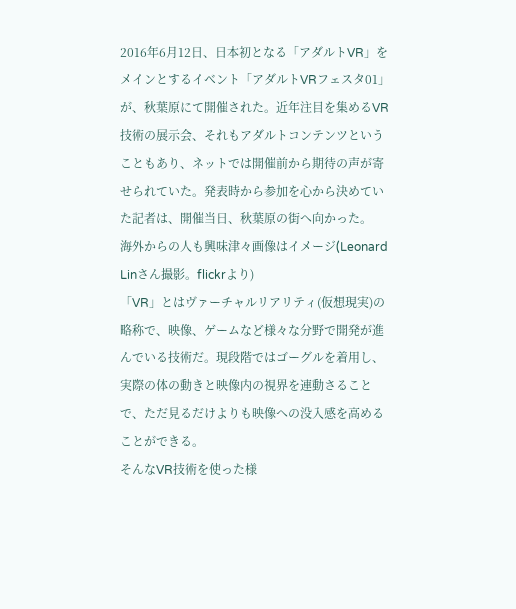2016年6月12日、日本初となる「アダルトVR」をメインとするイベント「アダルトVRフェスタ01」が、秋葉原にて開催された。近年注目を集めるVR技術の展示会、それもアダルトコンテンツということもあり、ネットでは開催前から期待の声が寄せられていた。発表時から参加を心から決めていた記者は、開催当日、秋葉原の街へ向かった。
海外からの人も興味津々画像はイメージ(Leonard Linさん撮影。flickrより)
「VR」とはヴァーチャルリアリティ(仮想現実)の略称で、映像、ゲームなど様々な分野で開発が進んでいる技術だ。現段階ではゴーグルを着用し、実際の体の動きと映像内の視界を連動さることで、ただ見るだけよりも映像への没入感を高めることができる。
そんなVR技術を使った様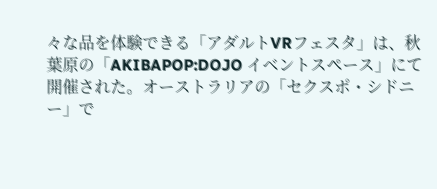々な品を体験できる「アダルトVRフェスタ」は、秋葉原の「AKIBAPOP:DOJO イベントスペース」にて開催された。オーストラリアの「セクスポ・シドニー」で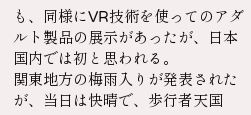も、同様にVR技術を使ってのアダルト製品の展示があったが、日本国内では初と思われる。
関東地方の梅雨入りが発表されたが、当日は快晴で、歩行者天国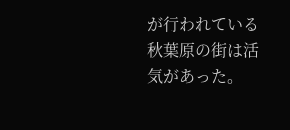が行われている秋葉原の街は活気があった。